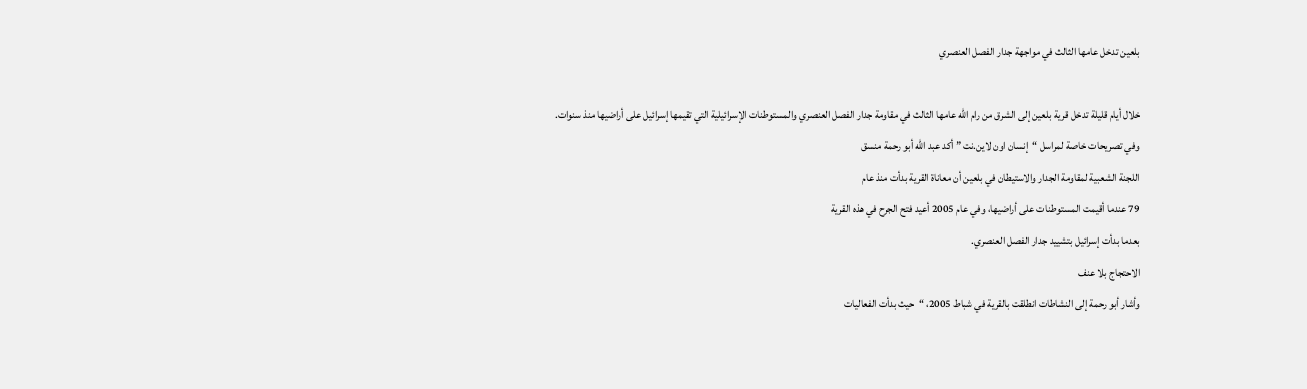بلعين تدخل عامها الثالث في مواجهة جدار الفصل العنصري

خلال أيام قليلة تدخل قرية بلعين إلى الشرق من رام الله عامها الثالث في مقاومة جدار الفصل العنصري والمستوطنات الإسرائيلية التي تقيمها إسرائيل على أراضيها منذ سنوات.
وفي تصريحات خاصة لمراسل “إنسان اون لاين.نت ” أكد عبد الله أبو رحمة منسق
اللجنة الشعبية لمقاومة الجدار والاستيطان في بلعين أن معاناة القرية بدأت منذ عام
79 عندما أقيمت المستوطنات على أراضيها، وفي عام 2005 أعيد فتح الجرح في هذه القرية
بعدما بدأت إسرائيل بتشييد جدار الفصل العنصري.
الاحتجاج بلا عنف
وأشار أبو رحمة إلى النشاطات انطلقت بالقرية في شباط 2005، “حيث بدأت الفعاليات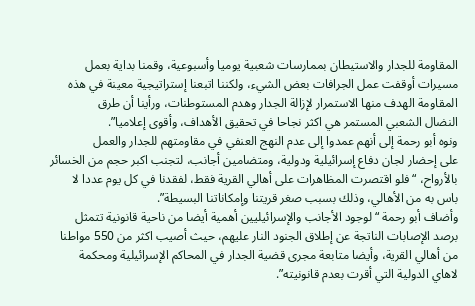المقاومة للجدار والاستيطان بممارسات شعبية يوميا وأسبوعية، وقمنا بداية بعمل
مسيرات أوقفت عمل الجرافات بعض الشيء، ولكننا اتبعنا إستراتيجية معينة في هذه
المقاومة الهدف منها الاستمرار لإزالة الجدار وهدم المستوطنات، ورأينا أن طرق
النضال الشعبي المستمر هي اكثر نجاحا في تحقيق الأهداف، وأقوى إعلاميا”.
ونوه أبو رحمة إلى أنهم عمدوا إلى عدم النهج العنفي في مقاومتهم للجدار والعمل
على إحضار لجان دفاع إسرائيلية ودولية، ومتضامين أجانب، لتجنب اكبر حجم من الخسائر
بالأرواح، “فلو اقتصرت المظاهرات على أهالي القرية فقط، لفقدنا في كل يوم عددا لا
باس به من الأهالي، وذلك بسبب صغر قريتنا وإمكاناتنا البسيطة”.
وأضاف أبو رحمة “لوجود الأجانب والإسرائيليين أهمية أيضا من ناحية قانونية تتمثل
برصد الإصابات الناتجة عن إطلاق الجنود النار عليهم، حيث أصيب اكثر من 550 مواطنا
من أهالي القرية، وأيضا متابعة مجرى قضية الجدار في المحاكم الإسرائيلية ومحكمة
لاهاي الدولية التي أقرت بعدم قانونيته”.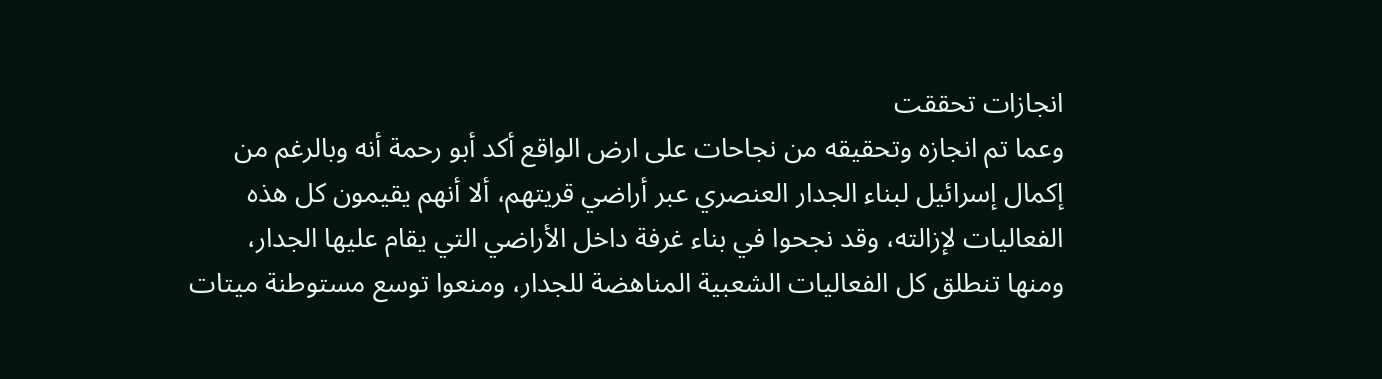انجازات تحققت
وعما تم انجازه وتحقيقه من نجاحات على ارض الواقع أكد أبو رحمة أنه وبالرغم من
إكمال إسرائيل لبناء الجدار العنصري عبر أراضي قريتهم، ألا أنهم يقيمون كل هذه
الفعاليات لإزالته، وقد نجحوا في بناء غرفة داخل الأراضي التي يقام عليها الجدار،
ومنها تنطلق كل الفعاليات الشعبية المناهضة للجدار، ومنعوا توسع مستوطنة ميتات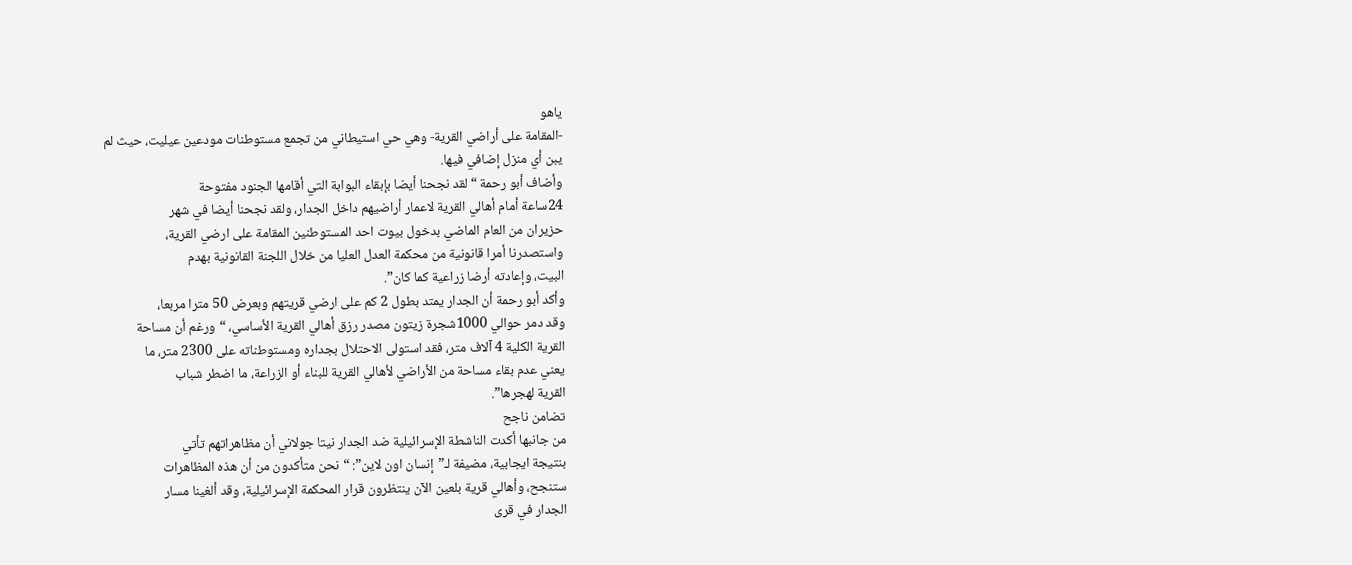ياهو
-المقامة على أراضي القرية- وهي حي استيطاني من تجمع مستوطنات مودعين عيليت، حيث لم
يبن أي منزل إضافي فيها.
وأضاف أبو رحمة “لقد نجحنا أيضا بإبقاء البوابة التي أقامها الجنود مفتوحة
24ساعة أمام أهالي القرية لاعمار أراضيهم داخل الجدار، ولقد نجحنا أيضا في شهر
حزيران من العام الماضي بدخول بيوت احد المستوطنين المقامة على ارضي القرية،
واستصدرنا أمرا قانونية من محكمة العدل العليا من خلال اللجنة القانونية بهدم
البيت، وإعادته أرضا زراعية كما كان”.
وأكد أبو رحمة أن الجدار يمتد بطول 2 كم على ارضي قريتهم وبعرض 50 مترا مربعا،
وقد دمر حوالي 1000شجرة زيتون مصدر رزق أهالي القرية الأساسي، “ورغم أن مساحة
القرية الكلية 4 آلاف متر، فقد استولى الاحتلال بجداره ومستوطناته على 2300 متر، ما
يعني عدم بقاء مساحة من الأراضي لأهالي القرية للبناء أو الزراعة، ما اضطر شباب
القرية لهجرها”.
تضامن ناجح
من جانبها أكدت الناشطة الإسرائيلية ضد الجدار نيتا جولاني أن مظاهراتهم تأتي
بنتيجة ايجابية، مضيفة لـ”إنسان اون لاين”: “نحن متأكدون من أن هذه المظاهرات
ستنجح، وأهالي قرية بلعين الآن ينتظرون قرار المحكمة الإسرائيلية، وقد ألغينا مسار
الجدار في قرى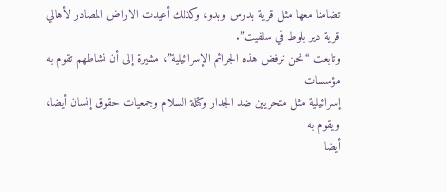تضامنا معها مثل قرية بدرس وبدو، وكذلك أعيدت الاراض المصادر لأهالي
قرية دير بلوط في سلفيت”.
وتابعت “نحن نرفض هذه الجرائم الإسرائيلية”، مشيرة إلى أن نشاطهم تقوم به مؤسسات
إسرائيلية مثل متحريين ضد الجدار وكتلة السلام وجمعيات حقوق إنسان أيضا، ويقوم به
أيضا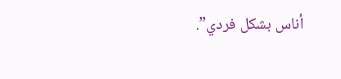أناس بشكل فردي”.